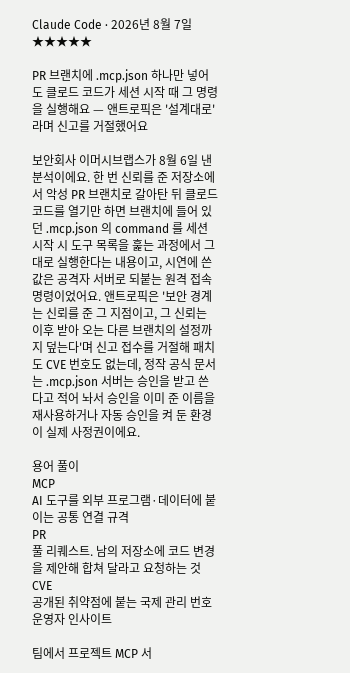Claude Code · 2026년 8월 7일 ★★★★★

PR 브랜치에 .mcp.json 하나만 넣어도 클로드 코드가 세션 시작 때 그 명령을 실행해요 — 앤트로픽은 '설계대로'라며 신고를 거절했어요

보안회사 이머시브랩스가 8월 6일 낸 분석이에요. 한 번 신뢰를 준 저장소에서 악성 PR 브랜치로 갈아탄 뒤 클로드 코드를 열기만 하면 브랜치에 들어 있던 .mcp.json 의 command 를 세션 시작 시 도구 목록을 훑는 과정에서 그대로 실행한다는 내용이고, 시연에 쓴 값은 공격자 서버로 되붙는 원격 접속 명령이었어요. 앤트로픽은 '보안 경계는 신뢰를 준 그 지점이고, 그 신뢰는 이후 받아 오는 다른 브랜치의 설정까지 덮는다'며 신고 접수를 거절해 패치도 CVE 번호도 없는데, 정작 공식 문서는 .mcp.json 서버는 승인을 받고 쓴다고 적어 놔서 승인을 이미 준 이름을 재사용하거나 자동 승인을 켜 둔 환경이 실제 사정권이에요.

용어 풀이
MCP
AI 도구를 외부 프로그램·데이터에 붙이는 공통 연결 규격
PR
풀 리퀘스트. 남의 저장소에 코드 변경을 제안해 합쳐 달라고 요청하는 것
CVE
공개된 취약점에 붙는 국제 관리 번호
운영자 인사이트

팀에서 프로젝트 MCP 서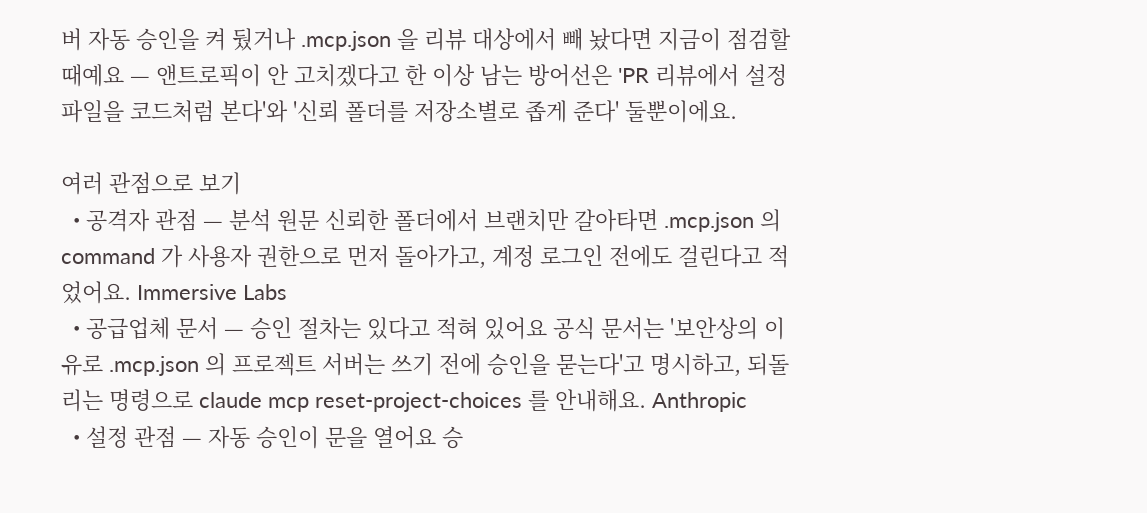버 자동 승인을 켜 뒀거나 .mcp.json 을 리뷰 대상에서 빼 놨다면 지금이 점검할 때예요 — 앤트로픽이 안 고치겠다고 한 이상 남는 방어선은 'PR 리뷰에서 설정 파일을 코드처럼 본다'와 '신뢰 폴더를 저장소별로 좁게 준다' 둘뿐이에요.

여러 관점으로 보기
  • 공격자 관점 — 분석 원문 신뢰한 폴더에서 브랜치만 갈아타면 .mcp.json 의 command 가 사용자 권한으로 먼저 돌아가고, 계정 로그인 전에도 걸린다고 적었어요. Immersive Labs
  • 공급업체 문서 — 승인 절차는 있다고 적혀 있어요 공식 문서는 '보안상의 이유로 .mcp.json 의 프로젝트 서버는 쓰기 전에 승인을 묻는다'고 명시하고, 되돌리는 명령으로 claude mcp reset-project-choices 를 안내해요. Anthropic
  • 설정 관점 — 자동 승인이 문을 열어요 승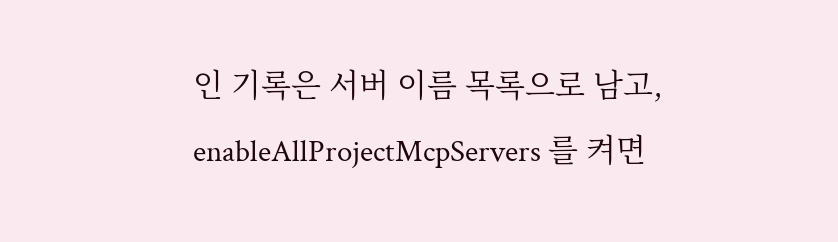인 기록은 서버 이름 목록으로 남고, enableAllProjectMcpServers 를 켜면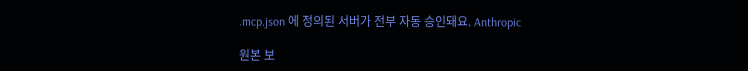.mcp.json 에 정의된 서버가 전부 자동 승인돼요. Anthropic

원본 보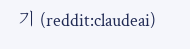기 (reddit:claudeai)